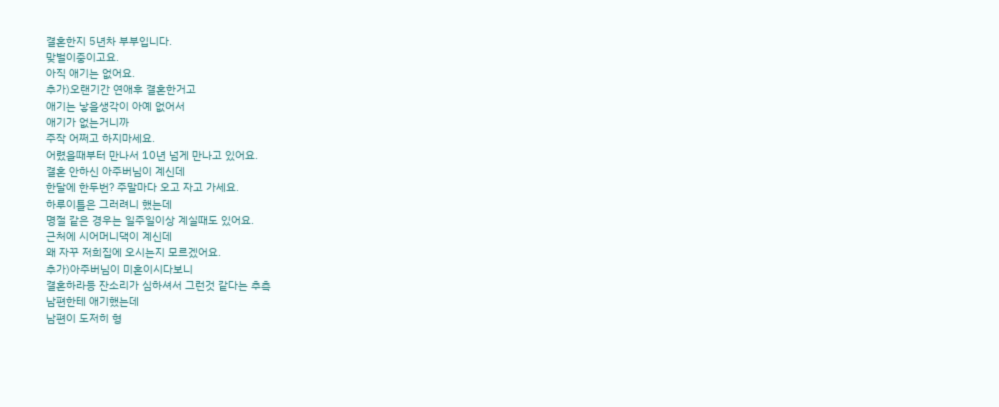결혼한지 5년차 부부입니다.
맞벌이중이고요.
아직 애기는 없어요.
추가)오랜기간 연애후 결혼한거고
애기는 낳을생각이 아예 없어서
애기가 없는거니까
주작 어쩌고 하지마세요.
어렸을때부터 만나서 10년 넘게 만나고 있어요.
결혼 안하신 아주버님이 계신데
한달에 한두번? 주말마다 오고 자고 가세요.
하루이틀은 그러려니 했는데
명절 같은 경우는 일주일이상 계실때도 있어요.
근처에 시어머니댁이 계신데
왜 자꾸 저희집에 오시는지 모르겠어요.
추가)아주버님이 미혼이시다보니
결혼하라등 잔소리가 심하셔서 그런것 같다는 추측
남편한테 애기했는데
남편이 도저히 형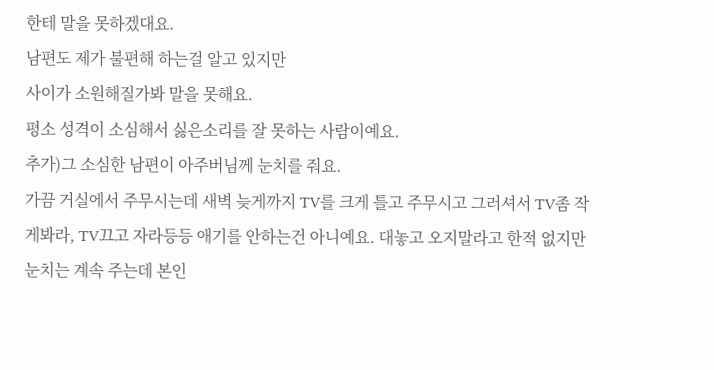한테 말을 못하겠대요.
남편도 제가 불편해 하는걸 알고 있지만
사이가 소원해질가봐 말을 못해요.
평소 성격이 소심해서 싫은소리를 잘 못하는 사람이예요.
추가)그 소심한 남편이 아주버님께 눈치를 줘요.
가끔 거실에서 주무시는데 새벽 늦게까지 TV를 크게 틀고 주무시고 그러셔서 TV좀 작게봐라, TV끄고 자라등등 애기를 안하는건 아니예요. 대놓고 오지말라고 한적 없지만 눈치는 계속 주는데 본인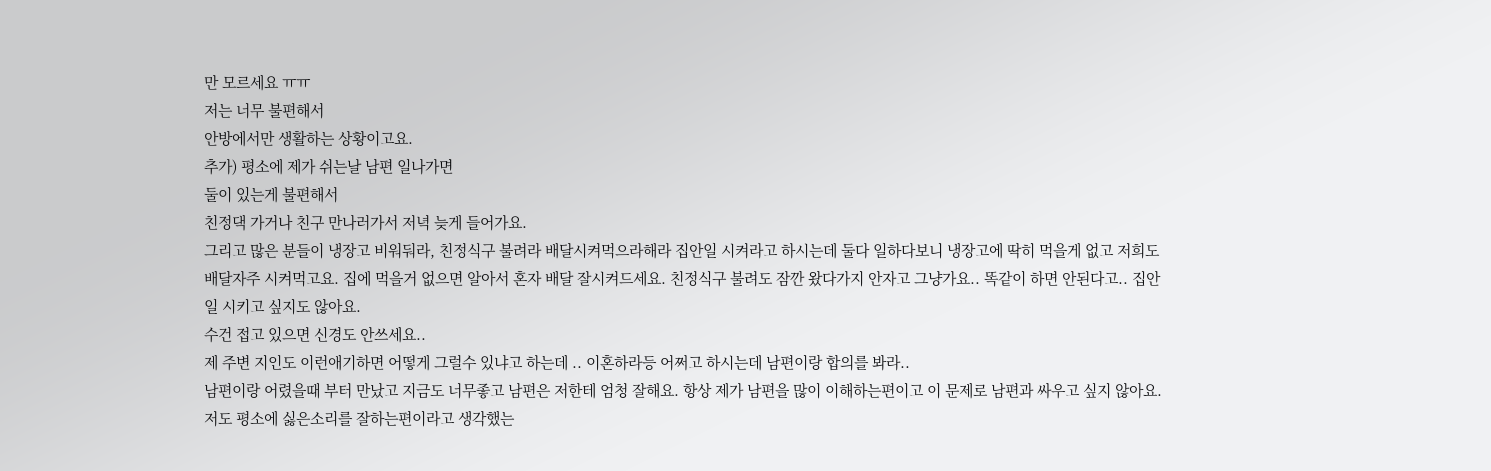만 모르세요 ㅠㅠ
저는 너무 불편해서
안방에서만 생활하는 상황이고요.
추가) 평소에 제가 쉬는날 남편 일나가면
둘이 있는게 불편해서
친정댁 가거나 친구 만나러가서 저녁 늦게 들어가요.
그리고 많은 분들이 냉장고 비워둬라, 친정식구 불려라 배달시켜먹으라해라 집안일 시켜라고 하시는데 둘다 일하다보니 냉장고에 딱히 먹을게 없고 저희도 배달자주 시켜먹고요. 집에 먹을거 없으면 알아서 혼자 배달 잘시켜드세요. 친정식구 불려도 잠깐 왔다가지 안자고 그냥가요.. 똑같이 하면 안된다고.. 집안일 시키고 싶지도 않아요.
수건 접고 있으면 신경도 안쓰세요..
제 주변 지인도 이런애기하면 어떻게 그럴수 있냐고 하는데 .. 이혼하라등 어쩌고 하시는데 남편이랑 합의를 봐라..
남편이랑 어렸을때 부터 만났고 지금도 너무좋고 남편은 저한테 엄청 잘해요. 항상 제가 남편을 많이 이해하는편이고 이 문제로 남편과 싸우고 싶지 않아요.
저도 평소에 싫은소리를 잘하는편이라고 생각했는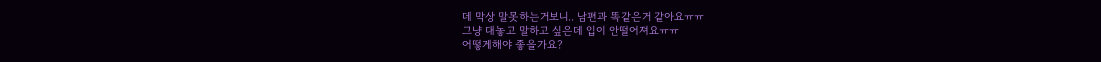데 막상 말못하는거보니.. 남편과 똑같은거 같아요ㅠㅠ
그냥 대놓고 말하고 싶은데 입이 안떨어져요ㅠㅠ
어떻게해야 좋을가요?